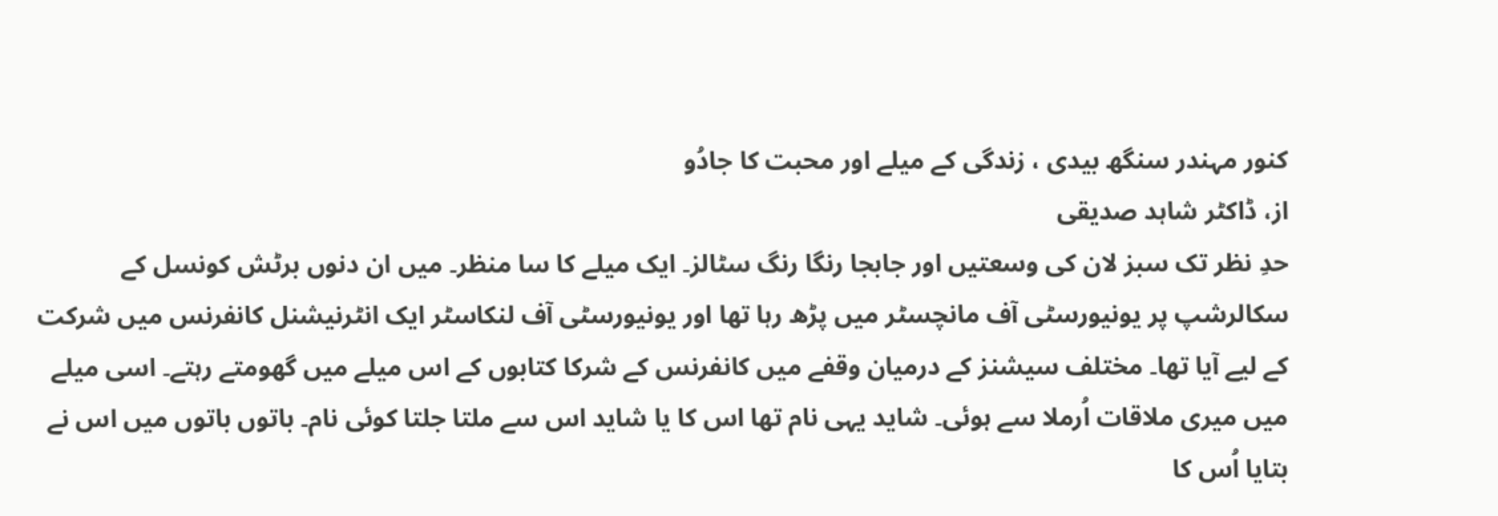کنور مہندر سنگھ بیدی ، زندگی کے میلے اور محبت کا جادُو
از، ڈاکٹر شاہد صدیقی
حدِ نظر تک سبز لان کی وسعتیں اور جابجا رنگا رنگ سٹالز۔ ایک میلے کا سا منظر۔ میں ان دنوں برٹش کونسل کے سکالرشپ پر یونیورسٹی آف مانچسٹر میں پڑھ رہا تھا اور یونیورسٹی آف لنکاسٹر ایک انٹرنیشنل کانفرنس میں شرکت کے لیے آیا تھا۔ مختلف سیشنز کے درمیان وقفے میں کانفرنس کے شرکا کتابوں کے اس میلے میں گھومتے رہتے۔ اسی میلے میں میری ملاقات اُرملا سے ہوئی۔ شاید یہی نام تھا اس کا یا شاید اس سے ملتا جلتا کوئی نام۔ باتوں باتوں میں اس نے بتایا اُس کا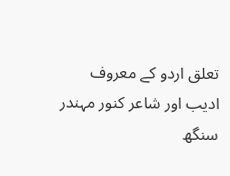تعلق اردو کے معروف ادیب اور شاعر کنور مہندر سنگھ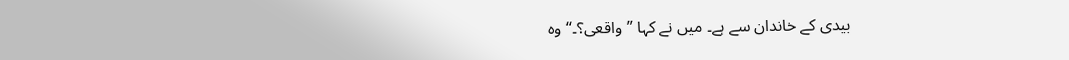بیدی کے خاندان سے ہے۔ میں نے کہا ”واقعی؟۔‘‘ وہ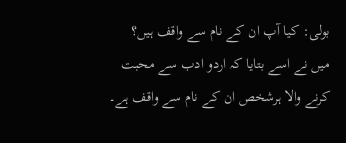بولی: کیا آپ ان کے نام سے واقف ہیں؟
میں نے اسے بتایا کہ اردو ادب سے محبت کرنے والا ہرشخص ان کے نام سے واقف ہے۔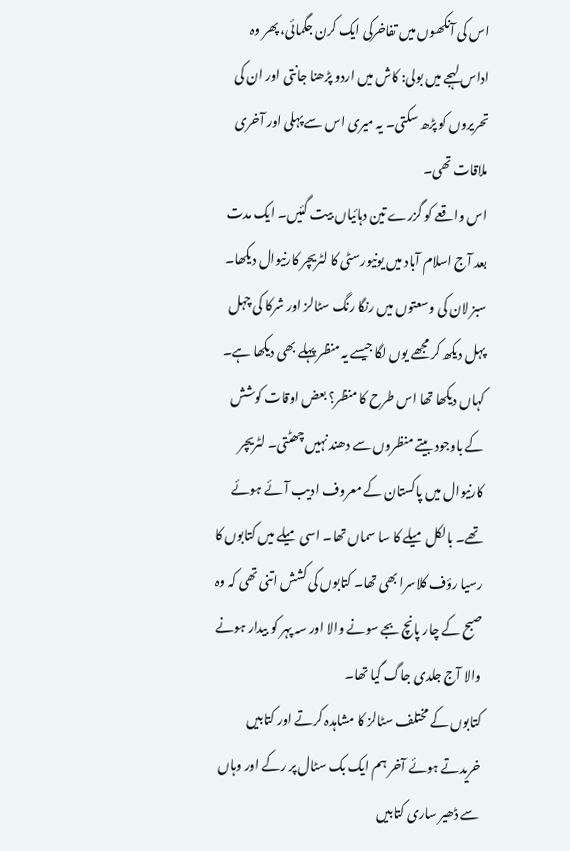اس کی آنکھوں میں تفاخرکی ایک کرن جگمائی، پھر وہ اداس لہجے میں بولی: کاش میں اردو پڑھنا جانتی اور ان کی تحریروں کو پڑھ سکتی۔ یہ میری اس سے پہلی اور آخری ملاقات تھی۔
اس واقعے کو گزرے تین دہائیاں بیت گئیں۔ ایک مدت بعد آج اسلام آباد میں یونیورسٹی کا لٹریچر کارنیوال دیکھا۔ سبز لان کی وسعتوں میں رنگا رنگ سٹالز اور شرکا کی چہل پہل دیکھ کر مجھے یوں لگا جیسے یہ منظر پہلے بھی دیکھا ہے۔ کہاں دیکھا تھا اس طرح کا منظر؟ بعض اوقات کوشش کے باوجود بیتے منظروں سے دھند نہیں چھٹتی۔ لٹریچر کارنیوال میں پاکستان کے معروف ادیب آئے ہوئے تھے۔ بالکل میلے کا سا سماں تھا۔ اسی میلے میں کتابوں کا رسیا رؤف کلاسرا بھی تھا۔ کتابوں کی کشش اتنی تھی کہ وہ صبح کے چار پانچ بجے سونے والا اور سہ پہر کو بیدار ہونے والا آج جلدی جاگ گیا تھا۔
کتابوں کے مختلف سٹالز کا مشاہدہ کرتے اور کتابیں خریدتے ہوئے آخر ہم ایک بک سٹال پر رکے اور وہاں سے ڈھیر ساری کتابیں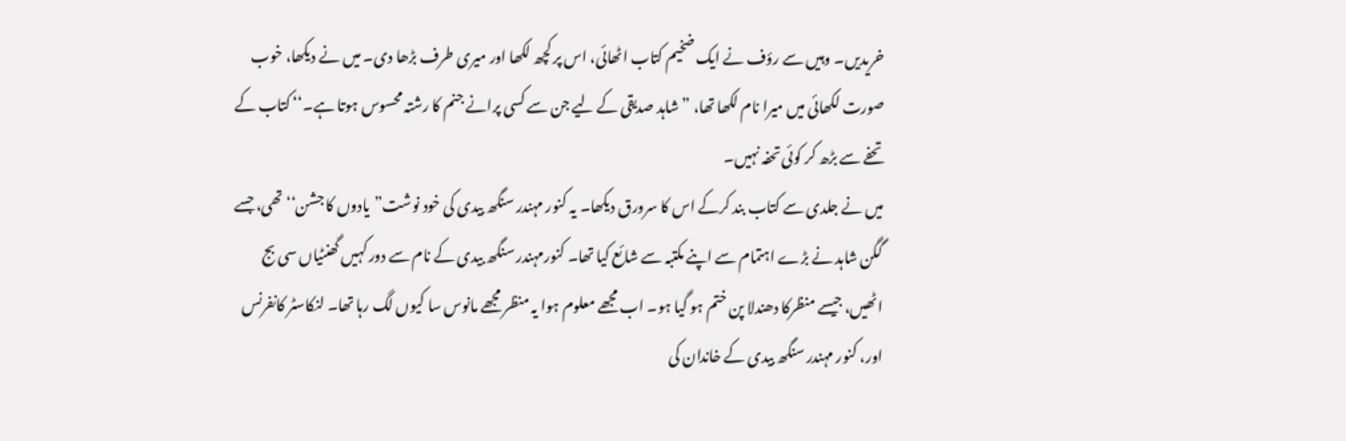خریدیں۔ وہیں سے رؤف نے ایک ضخیم کتاب اٹھائی، اس پر کچھ لکھا اور میری طرف بڑھا دی۔ میں نے دیکھا، خوب صورت لکھائی میں میرا نام لکھا تھا، ”شاہد صدیقی کے لیے جن سے کسی پرانے جنم کا رشتہ محسوس ہوتا ہے۔‘‘ کتاب کے تحفے سے بڑھ کر کوئی تحفہ نہیں۔
میں نے جلدی سے کتاب بند کرکے اس کا سرورق دیکھا۔ یہ کنور مہندر سنگھ بیدی کی خود نوشت”یادوں کا جشن‘‘ تھی، جسے گگن شاہد نے بڑے اہتمام سے اپنے مکتبہ سے شائع کیا تھا۔ کنورمہندر سنگھ بیدی کے نام سے دور کہیں گھنٹیاں سی بج اٹھیں، جیسے منظرکا دھندلا پن ختم ہو گیا ہو۔ اب مجھے معلوم ہوا یہ منظر مجھے مانوس سا کیوں لگ رہا تھا۔ لنکاسٹر کانفرنس اور، کنور مہندر سنگھ بیدی کے خاندان کی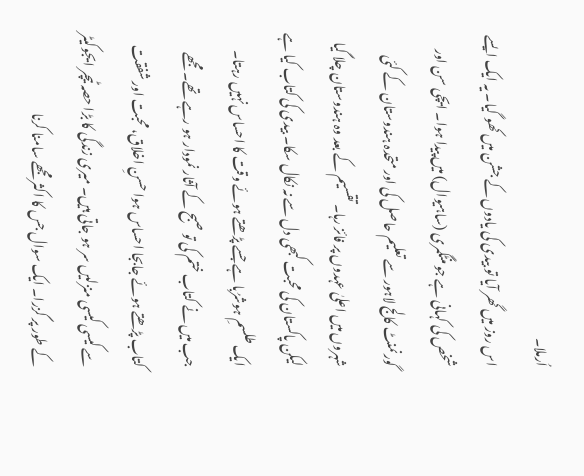اُرملا۔
اس روز میں گھر آیا تو بیدی کی یادوں کے جشن میں کھو گیا۔ یہ ایک ایسے شخص کی کہانی ہے جو منٹگمری (ساہیوال) میں پیدا ہوا۔ ایچی سن اور گورنمنٹ کالج لاہور سے تعلیم حاصل کی اور متحدہ ہندوستان کے کئی شہروں میں اعلیٰ عہدوں پر فائز رہا۔ تقسیم کے بعد وہ ہندوستان چلا گیا لیکن پاکستان کی محبت کبھی دل سے نہ نکال سکا۔ بیدی کی کتاب کیا ہے ایک طلسمِ ہوشرُبا ہے جسے پڑھتے ہوئے وقت کا احساس نہیں رہتا۔
جب میں نے کتاب ختم کی تو صبح کے آثار نمودار ہو رہے تھے۔ مجھے کتاب پڑھتے ہوئے جابجا احساس ہوا حسنِ اخلاق، محبت اور شفقت سے کیسی کیسی منزلیں سر ہو جاتی ہیں۔ میری زندگی کا بڑا حصہ ٹیچر ایجوکیٹر کے طور پر گزرا۔ ایک سوال جس کا اکثر مجھے سامنا کرنا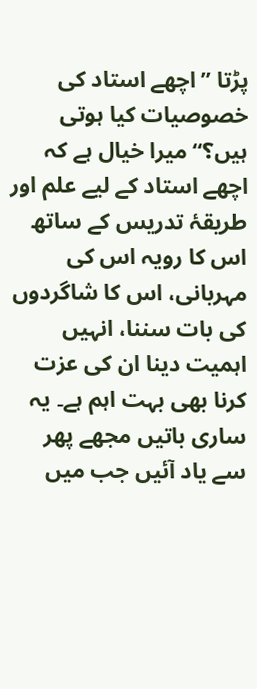پڑتا ”اچھے استاد کی خصوصیات کیا ہوتی ہیں؟‘‘ میرا خیال ہے کہ اچھے استاد کے لیے علم اور طریقۂ تدریس کے ساتھ اس کا رویہ اس کی مہربانی، اس کا شاگردوں کی بات سننا، انہیں اہمیت دینا ان کی عزت کرنا بھی بہت اہم ہے۔ یہ ساری باتیں مجھے پھر سے یاد آئیں جب میں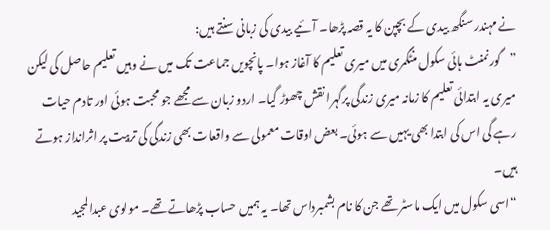نے مہندر سنگھ بیدی کے بچپن کا یہ قصہ پڑھا۔ آئیے بیدی کی زبانی سنتے ہیں:
”گورنمنٹ ہائی سکول منٹگمری میں میری تعلیم کا آغاز ہوا۔ پانچویں جماعت تک میں نے وہیں تعلیم حاصل کی لیکن میری یہ ابتدائی تعلیم کا زمانہ میری زندگی پرگہرا نقش چھوڑ گیا۔ اردو زبان سے مجھے جو محبت ہوئی اور تادم حیات رہے گی اس کی ابتدا بھی یہیں سے ہوئی۔ بعض اوقات معمولی سے واقعات بھی زندگی کی تربیت پر اثرانداز ہوتے ہیں۔
“اسی سکول میں ایک ماسٹر تھے جن کا نام بشمبرداس تھا۔ یہ ہمیں حساب پڑھاتے تھے۔ مولوی عبدالمجید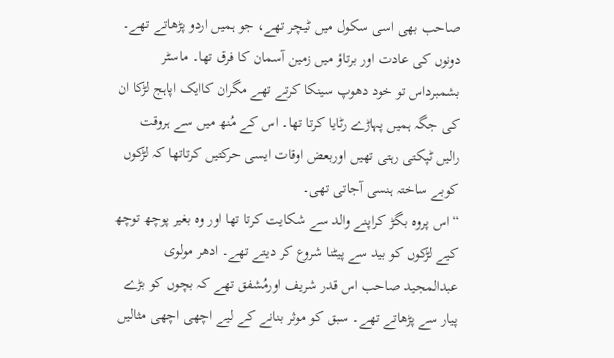صاحب بھی اسی سکول میں ٹیچر تھے، جو ہمیں اردو پڑھاتے تھے۔ دونوں کی عادت اور برتاؤ میں زمین آسمان کا فرق تھا۔ ماسٹر بشمبرداس تو خود دھوپ سینکا کرتے تھے مگران کاایک اپاہج لڑکا ان کی جگہ ہمیں پہاڑے رٹایا کرتا تھا۔ اس کے مُنھ میں سے ہروقت رالیں ٹپکتی رہتی تھیں اوربعض اوقات ایسی حرکتیں کرتاتھا کہ لڑکوں کوبے ساختہ ہنسی آجاتی تھی۔
“اس پروہ بگڑ کراپنے والد سے شکایت کرتا تھا اور وہ بغیر پوچھ توچھ کیے لڑکوں کو بید سے پیٹنا شروع کر دیتے تھے۔ ادھر مولوی عبدالمجید صاحب اس قدر شریف اورمُشفق تھے کہ بچوں کو بڑے پیار سے پڑھاتے تھے۔ سبق کو موثر بنانے کے لیے اچھی اچھی مثالیں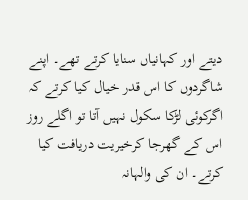دیتے اور کہانیاں سنایا کرتے تھے۔ اپنے شاگردوں کا اس قدر خیال کیا کرتے کہ اگرکوئی لڑکا سکول نہیں آتا تو اگلے روز اس کے گھرجا کرخیریت دریافت کیا کرتے۔ ان کی والہانہ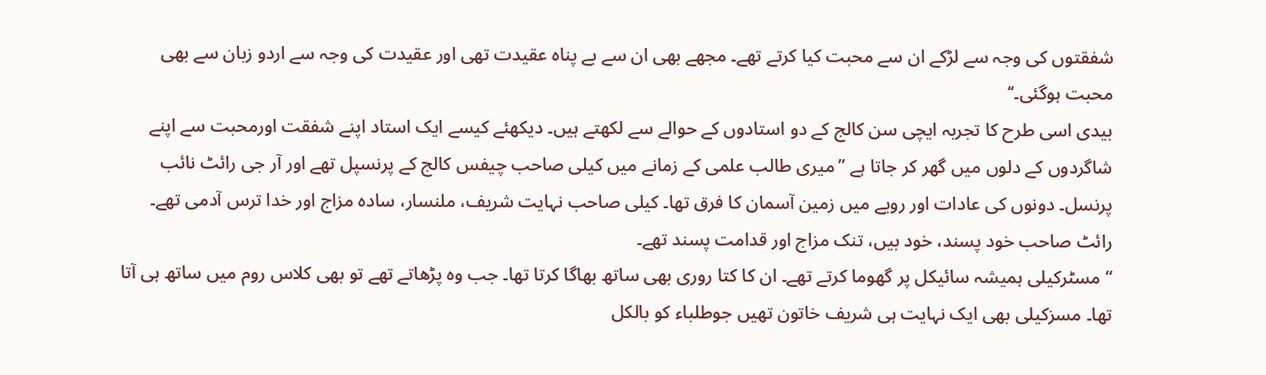شفقتوں کی وجہ سے لڑکے ان سے محبت کیا کرتے تھے۔ مجھے بھی ان سے بے پناہ عقیدت تھی اور عقیدت کی وجہ سے اردو زبان سے بھی محبت ہوگئی۔‘‘
بیدی اسی طرح کا تجربہ ایچی سن کالج کے دو استادوں کے حوالے سے لکھتے ہیں۔ دیکھئے کیسے ایک استاد اپنے شفقت اورمحبت سے اپنے شاگردوں کے دلوں میں گھر کر جاتا ہے ”میری طالب علمی کے زمانے میں کیلی صاحب چیفس کالج کے پرنسپل تھے اور آر جی رائٹ نائب پرنسل۔ دونوں کی عادات اور رویے میں زمین آسمان کا فرق تھا۔ کیلی صاحب نہایت شریف، ملنسار، سادہ مزاج اور خدا ترس آدمی تھے۔ رائٹ صاحب خود پسند، خود بیں، تنک مزاج اور قدامت پسند تھے۔
“مسٹرکیلی ہمیشہ سائیکل پر گھوما کرتے تھے۔ ان کا کتا روری بھی ساتھ بھاگا کرتا تھا۔ جب وہ پڑھاتے تھے تو بھی کلاس روم میں ساتھ ہی آتا تھا۔ مسزکیلی بھی ایک نہایت ہی شریف خاتون تھیں جوطلباء کو بالکل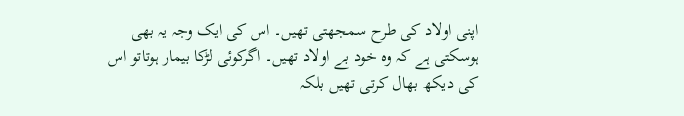اپنی اولاد کی طرح سمجھتی تھیں۔ اس کی ایک وجہ یہ بھی ہوسکتی ہے کہ وہ خود بے اولاد تھیں۔ اگرکوئی لڑکا بیمار ہوتاتو اس کی دیکھ بھال کرتی تھیں بلکہ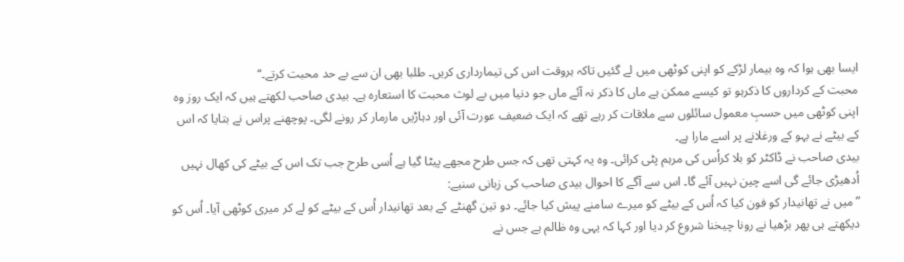ایسا بھی ہوا کہ وہ بیمار لڑکے کو اپنی کوٹھی میں لے گئیں تاکہ ہروقت اس کی تیمارداری کریں۔ طلبا بھی ان سے بے حد محبت کرتے۔‘‘
محبت کے کرداروں کا ذکرہو تو کیسے ممکن ہے ماں کا ذکر نہ آئے ماں جو دنیا میں بے لوث محبت کا استعارہ ہے۔ بیدی صاحب لکھتے ہیں کہ ایک روز وہ اپنی کوٹھی میں حسبِ معمول سائلوں سے ملاقات کر رہے تھے کہ ایک ضعیف عورت آئی اور دہاڑیں مارمار کر رونے لگی۔ پوچھنے پراس نے بتایا کہ اس کے بیٹے نے بہو کے ورغلانے پر اسے مارا ہے۔
بیدی صاحب نے ڈاکٹر کو بلا کراُس کی مرہم پٹی کرائی۔ وہ یہ کہتی تھی کہ جس طرح مجھے پیٹا گیا ہے اُسی طرح جب تک اس کے بیٹے کی کھال نہیں اُدھیڑی جائے گی اسے چین نہیں آئے گا۔ اس سے آگے کا احوال بیدی صاحب کی زبانی سنیے:
”میں نے تھانیدار کو فون کیا کہ اُس کے بیٹے کو میرے سامنے پیش کیا جائے۔ دو تین گھنٹے کے بعد تھانیدار اُس کے بیٹے کو لے کر میری کوٹھی آیا۔ اُس کو دیکھتے ہی پھر بڑھیا نے رونا چیخنا شروع کر دیا اور کہا کہ یہی وہ ظالم ہے جس نے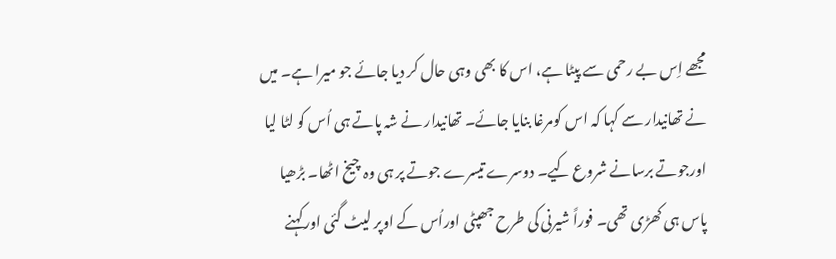مجھے اِس بے رحمی سے پیٹا ہے، اس کا بھی وہی حال کر دیا جائے جو میرا ہے۔ میں نے تھانیدار سے کہا کہ اس کومرغا بنایا جائے۔ تھانیدار نے شہ پاتے ہی اُس کو لٹا لیا اورجوتے برسانے شروع کیے۔ دوسرے تیسرے جوتے پر ہی وہ چیخ اٹھا۔ بڑھیا پاس ہی کھڑی تھی۔ فوراً شیرنی کی طرح جھپٹی اوراُس کے اوپر لیٹ گئی اورکہنے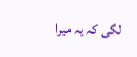لگی کہ یہ میرا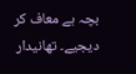بچہ ہے معاف کر دیجیے۔ تھانیدار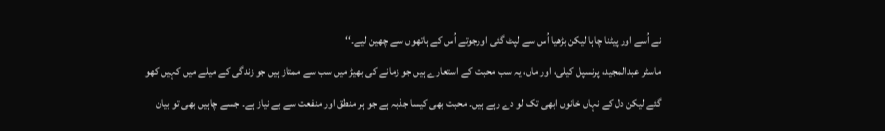نے اُسے اور پیٹنا چاہا لیکن بڑھیا اُس سے لپٹ گئی اورجوتے اُس کے ہاتھوں سے چھین لیے۔‘‘
ماسٹر عبدالمجید، پرنسپل کیلی، اور ماں، یہ سب محبت کے استعارے ہیں جو زمانے کی بھیڑ میں سب سے ممتاز ہیں جو زندگی کے میلے میں کہیں کھو گئے لیکن دل کے نہاں خانوں ابھی تک لو دے رہے ہیں۔ محبت بھی کیسا جذبہ ہے جو ہر منطق اور منفعت سے بے نیاز ہے۔ جسے چاہیں بھی تو بیان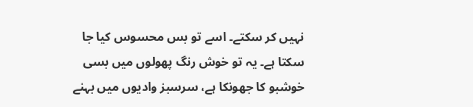نہیں کر سکتے۔ اسے تو بس محسوس کیا جا سکتا ہے۔ یہ تو خوش رنگ پھولوں میں بسی خوشبو کا جھونکا ہے، سرسبز وادیوں میں بہنے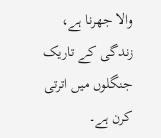والا جھرنا ہے، زندگی کے تاریک جنگلوں میں اترتی کرن ہے۔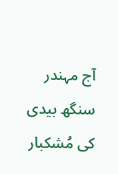آج مہندر سنگھ بیدی کی مُشکبار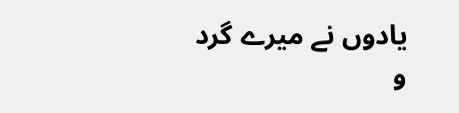یادوں نے میرے گرد و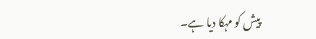پیش کو مہکا دیا ہے۔